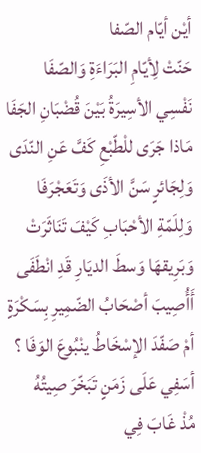أيْن أيّام الصّفا
حَنّتْ لِأيّامِ البَرَاءَةِ وَالصّفَا
نَفْسِي الأسِيرَةُ بَيْنَ قُضْبَانِ الجَفَا
مَاذا جَرَى للْطّبْعِ كَفَّ عَنِ النّدَى
وَلِجَائرٍ سَنَّ الأذَى وَتَعَجْرَفَا
وَلِلَمّةِ الأحْبَابِ كَيْفَ تَنَاثَرَتْ
وَبَرِيقهَا وَسطَ الديَارِ قَدِ انْطَفَى
أَأُصِيبَ أصْحَابُ الضّمِيرِ بِسَكْرَةٍ
أمْ صَفّدَ الإسْخَاطُ ينْبُوعَ الوَفَا ؟
أسَفِي عَلَى زَمَنٍ تَبَخّرَ صِيتُهُ
مُذْ غَابَ فِي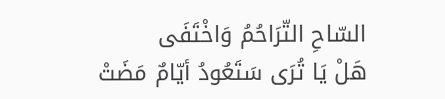السّاحِ التّرَاحُمُ وَاخْتَفَى
هَلْ يَا تُرَى سَتَعُودُ أيّامٌ مَضَتْ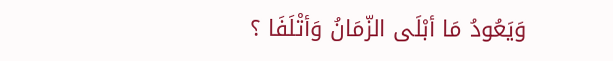وَيَعُودُ مَا أبْلَى الزّمَانُ وَأتْلَفَا ؟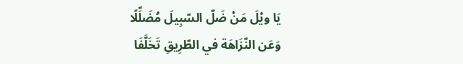يَا ويْلَ مَنْ ضَلّ السّبِيلَ مُضَلِّلًا
وَعَن النّزَاهَة في الطّرِيقِ تَخَلَّفَا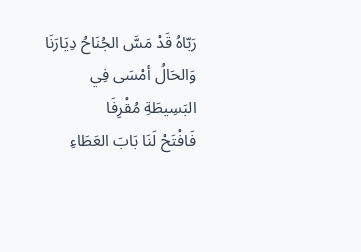رَبّاهُ قَدْ مَسَّ الجُنَاحُ دِيَارَنَا
وَالحَالُ أمْسَى فِي البَسِيطَةِ مُقْرِفَا
فَافْتَحْ لَنَا بَابَ العَطَاءِ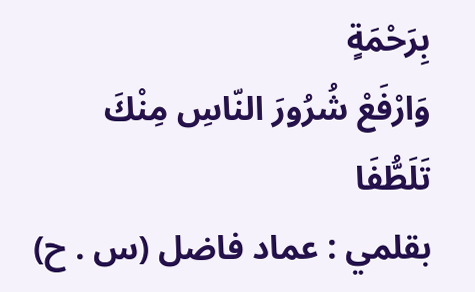بِرَحْمَةٍ
وَارْفَعْ شُرُورَ النّاسِ مِنْكَ تَلَطُّفَا
بقلمي : عماد فاضل (س . ح)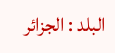البلد : الجزائر